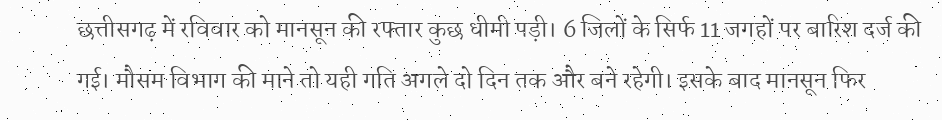छत्तीसगढ़ में रविवार को मानसून की रफ्तार कुछ धीमी पड़ी। 6 जिलों के सिर्फ 11 जगहों पर बारिश दर्ज की गई। मौसम विभाग की माने तो यही गति अगले दो दिन तक और बने रहेगी। इसके बाद मानसून फिर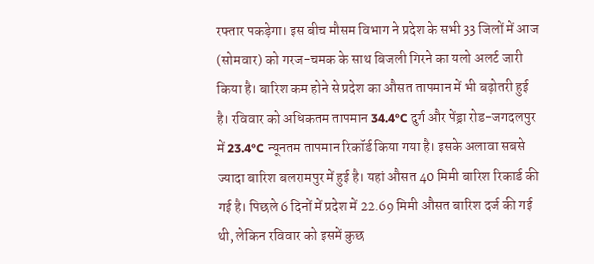रफ्तार पकड़ेगा। इस बीच मौसम विभाग ने प्रदेश के सभी 33 जिलों में आज (सोमवार) को गरज-चमक के साथ बिजली गिरने का यलो अलर्ट जारी किया है। बारिश कम होने से प्रदेश का औसत तापमान में भी बढ़ोतरी हुई है। रविवार को अधिकतम तापमान 34.4°C दुर्ग और पेंड्रा रोड-जगदलपुर में 23.4°C न्यूनतम तापमान रिकॉर्ड किया गया है। इसके अलावा सबसे ज्यादा बारिश बलरामपुर में हुई है। यहां औसत 40 मिमी बारिश रिकार्ड की गई है। पिछले 6 दिनों में प्रदेश में 22.69 मिमी औसत बारिश दर्ज की गई थी, लेकिन रविवार को इसमें कुछ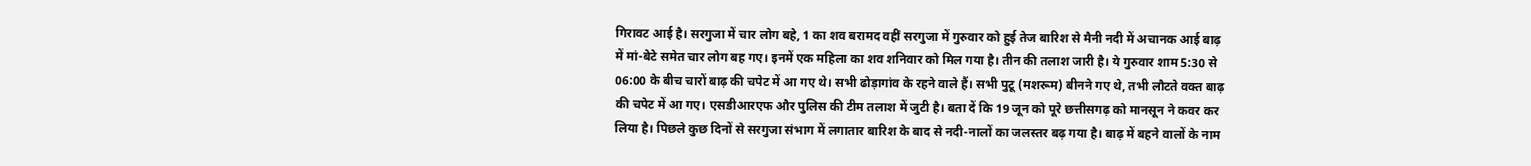गिरावट आई है। सरगुजा में चार लोग बहे, 1 का शव बरामद वहीं सरगुजा में गुरुवार को हुई तेज बारिश से मैनी नदी में अचानक आई बाढ़ में मां-बेटे समेत चार लोग बह गए। इनमें एक महिला का शव शनिवार को मिल गया है। तीन की तलाश जारी है। ये गुरुवार शाम 5:30 से 06:00 के बीच चारों बाढ़ की चपेट में आ गए थे। सभी ढोड़ागांव के रहने वाले हैं। सभी पुटू (मशरूम) बीनने गए थे, तभी लौटते वक्त बाढ़ की चपेट में आ गए। एसडीआरएफ और पुलिस की टीम तलाश में जुटी है। बता दें कि 19 जून को पूरे छत्तीसगढ़ को मानसून ने कवर कर लिया है। पिछले कुछ दिनों से सरगुजा संभाग में लगातार बारिश के बाद से नदी-नालों का जलस्तर बढ़ गया है। बाढ़ में बहने वालों के नाम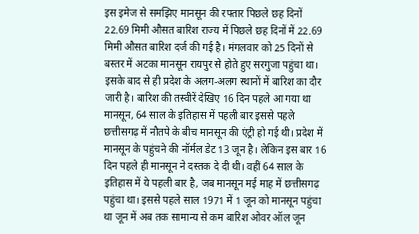इस इमेज से समझिए मानसून की रफ्तार पिछले छह दिनों 22.69 मिमी औसत बारिश राज्य में पिछले छह दिनों में 22.69 मिमी औसत बारिश दर्ज की गई है। मंगलवार को 25 दिनों से बस्तर में अटका मानसून रायपुर से होते हुए सरगुजा पहुंचा था। इसके बाद से ही प्रदेश के अलग-अलग स्थानों में बारिश का दौर जारी है। बारिश की तस्वीरें देखिए 16 दिन पहले आ गया था मानसून, 64 साल के इतिहास में पहली बार इससे पहले छत्तीसगढ़ में नौतपे के बीच मानसून की एंट्री हो गई थी। प्रदेश में मानसून के पहुंचने की नॉर्मल डेट 13 जून है। लेकिन इस बार 16 दिन पहले ही मानसून ने दस्तक दे दी थी। वहीं 64 साल के इतिहास में ये पहली बार है, जब मानसून मई माह में छत्तीसगढ़ पहुंचा था। इससे पहले साल 1971 में 1 जून को मानसून पहुंचा था जून में अब तक सामान्य से कम बारिश ओवर ऑल जून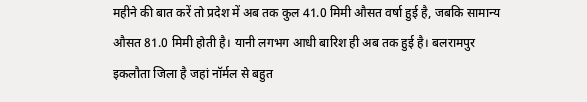महीने की बात करें तो प्रदेश में अब तक कुल 41.0 मिमी औसत वर्षा हुई है, जबकि सामान्य औसत 81.0 मिमी होती है। यानी लगभग आधी बारिश ही अब तक हुई है। बलरामपुर इकलौता जिला है जहां नॉर्मल से बहुत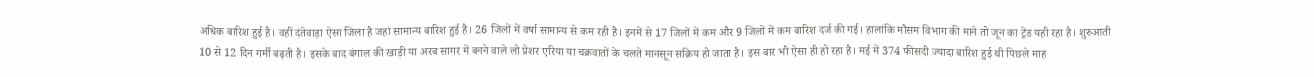अधिक बारिश हुई है। वहीं दंतेवाड़ा ऐसा जिला है जहां सामान्य बारिश हुई है। 26 जिलों में वर्षा सामान्य से कम रही है। इनमें से 17 जिलों में कम और 9 जिलों में कम बारिश दर्ज की गई। हालांकि मौसम विभाग की माने तो जून का ट्रेंड यही रहा है। शुरुआती 10 से 12 दिन गर्मी बढ़ती है। इसके बाद बंगाल की खाड़ी या अरब सागर में बनने वाले लो प्रेशर एरिया या चक्रवातों के चलते मानसून सक्रिय हो जाता है। इस बार भी ऐसा ही हो रहा है। मई में 374 फीसदी ज्यादा बारिश हुई थी पिछले माह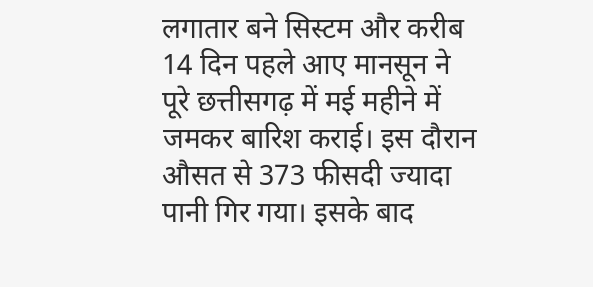लगातार बने सिस्टम और करीब 14 दिन पहले आए मानसून ने पूरे छत्तीसगढ़ में मई महीने में जमकर बारिश कराई। इस दौरान औसत से 373 फीसदी ज्यादा पानी गिर गया। इसके बाद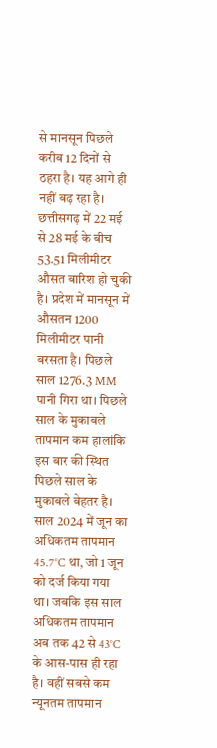से मानसून पिछले करीब 12 दिनों से ठहरा है। यह आगे ही नहीं बढ़ रहा है। छत्तीसगढ़ में 22 मई से 28 मई के बीच 53.51 मिलीमीटर औसत बारिश हो चुकी है। प्रदेश में मानसून में औसतन 1200 मिलीमीटर पानी बरसता है। पिछले साल 1276.3 MM पानी गिरा था। पिछले साल के मुकाबले तापमान कम हालांकि इस बार की स्थित पिछले साल के मुकाबले बेहतर है। साल 2024 में जून का अधिकतम तापमान 45.7°C था, जो 1 जून को दर्ज किया गया था। जबकि इस साल अधिकतम तापमान अब तक 42 से 43°C के आस-पास ही रहा है। वहीं सबसे कम न्यूनतम तापमान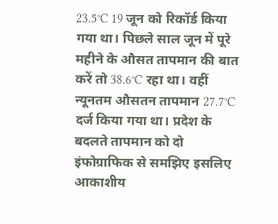23.5°C 19 जून को रिकॉर्ड किया गया था। पिछले साल जून में पूरे महीने के औसत तापमान की बात करें तो 38.6°C रहा था। वहीं न्यूनतम औसतन तापमान 27.7°C दर्ज किया गया था। प्रदेश के बदलते तापमान को दो इंफोग्राफिक से समझिए इसलिए आकाशीय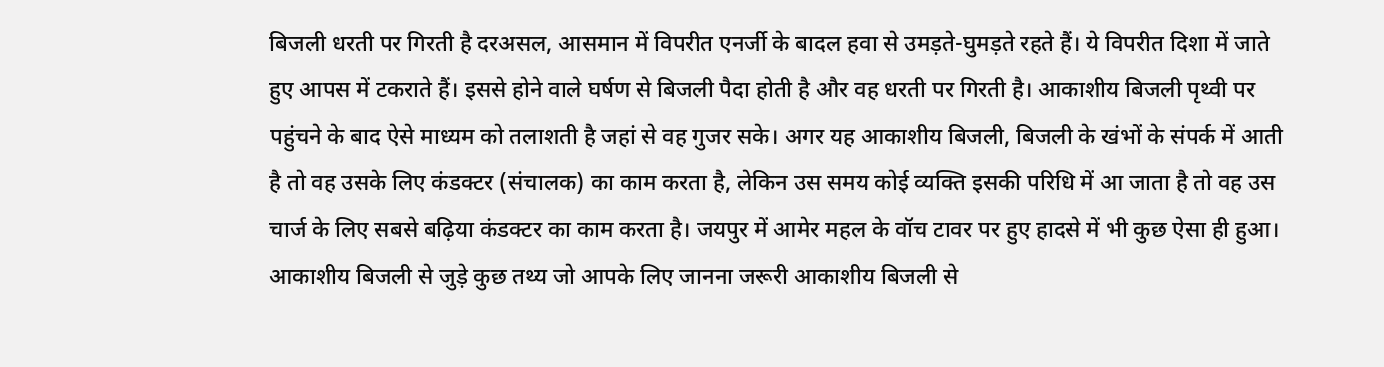बिजली धरती पर गिरती है दरअसल, आसमान में विपरीत एनर्जी के बादल हवा से उमड़ते-घुमड़ते रहते हैं। ये विपरीत दिशा में जाते हुए आपस में टकराते हैं। इससे होने वाले घर्षण से बिजली पैदा होती है और वह धरती पर गिरती है। आकाशीय बिजली पृथ्वी पर पहुंचने के बाद ऐसे माध्यम को तलाशती है जहां से वह गुजर सके। अगर यह आकाशीय बिजली, बिजली के खंभों के संपर्क में आती है तो वह उसके लिए कंडक्टर (संचालक) का काम करता है, लेकिन उस समय कोई व्यक्ति इसकी परिधि में आ जाता है तो वह उस चार्ज के लिए सबसे बढ़िया कंडक्टर का काम करता है। जयपुर में आमेर महल के वॉच टावर पर हुए हादसे में भी कुछ ऐसा ही हुआ। आकाशीय बिजली से जुड़े कुछ तथ्य जो आपके लिए जानना जरूरी आकाशीय बिजली से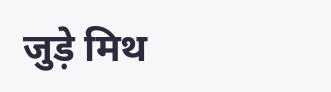जुड़े मिथ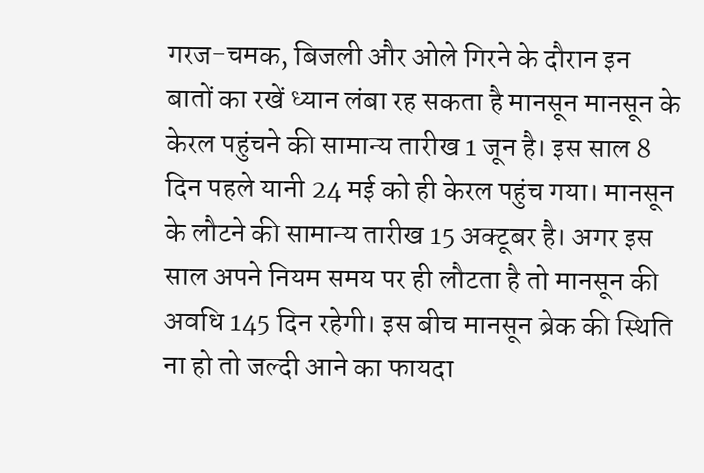गरज-चमक, बिजली और ओले गिरने के दौरान इन बातों का रखें ध्यान लंबा रह सकता है मानसून मानसून के केरल पहुंचने की सामान्य तारीख 1 जून है। इस साल 8 दिन पहले यानी 24 मई को ही केरल पहुंच गया। मानसून के लौटने की सामान्य तारीख 15 अक्टूबर है। अगर इस साल अपने नियम समय पर ही लौटता है तो मानसून की अवधि 145 दिन रहेगी। इस बीच मानसून ब्रेक की स्थिति ना हो तो जल्दी आने का फायदा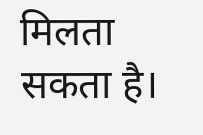मिलता सकता है।